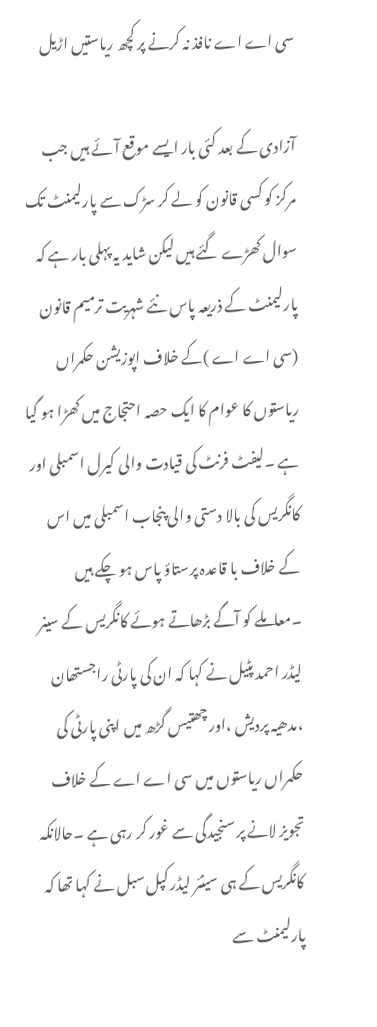سی اے اے نافذ نہ کرنے پر کچھ ریاستیں اڑیل

آزادی کے بعد کئی بار ایسے موقع آئے ہیں جب مرکز کو کسی قانون کو لے کر سڑک سے پارلیمنٹ تک سوال کھڑے گئے ہیں لیکن شاید یہ پہلی بار ہے کہ پارلیمنٹ کے ذریعہ پاس نئے شہریت ترمیم قانون (سی اے اے )کے خلاف اپوزیشن حکمراں ریاستوں کا عوام کا ایک حصہ احتجاج میں کھڑا ہو گیا ہے ۔لیفٹ فرنٹ کی قیادت والی کیرل اسمبلی اور کانگریس کی بالا دستی والی پنجاب اسمبلی میں اس کے خلاف با قاعدہ پرستاؤ پاس ہو چکے ہیں ۔معاملے کو آگے بڑھاتے ہوئے کانگریس کے سینر لیڈر احمد پٹیل نے کہا کہ ان کی پارٹی راجستھان ،مدھیہ پردیش ،اور چھتیس گڑھ میں اپنی پارٹی کی حکمراں ریاستوں میں سی اے اے کے خلاف تجویز لانے پر سنجیدگی سے غور کر رہی ہے ۔حالانکہ کانگریس کے ہی سینئر لیڈر کپل سبل نے کہا تھا کہ پارلیمنٹ سے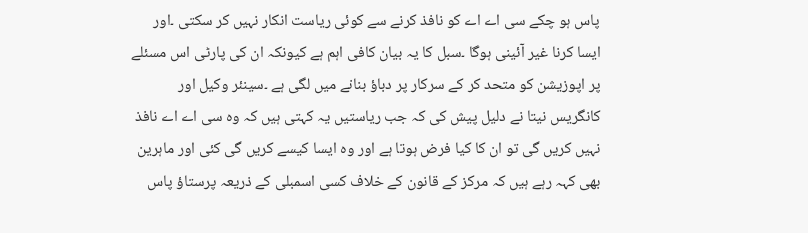پاس ہو چکے سی اے اے کو نافذ کرنے سے کوئی ریاست انکار نہیں کر سکتی ۔اور ایسا کرنا غیر آئینی ہوگا ۔سبل کا یہ بیان کافی اہم ہے کیونکہ ان کی پارٹی اس مسئلے پر اپوزیشن کو متحد کر کے سرکار پر دباؤ بنانے میں لگی ہے ۔سینئر وکیل اور کانگریس نیتا نے دلیل پیش کی کہ جب ریاستیں یہ کہتی ہیں کہ وہ سی اے اے نافذ نہیں کریں گی تو ان کا کیا فرض ہوتا ہے اور وہ ایسا کیسے کریں گی کئی اور ماہرین بھی کہہ رہے ہیں کہ مرکز کے قانون کے خلاف کسی اسمبلی کے ذریعہ پرستاؤ پاس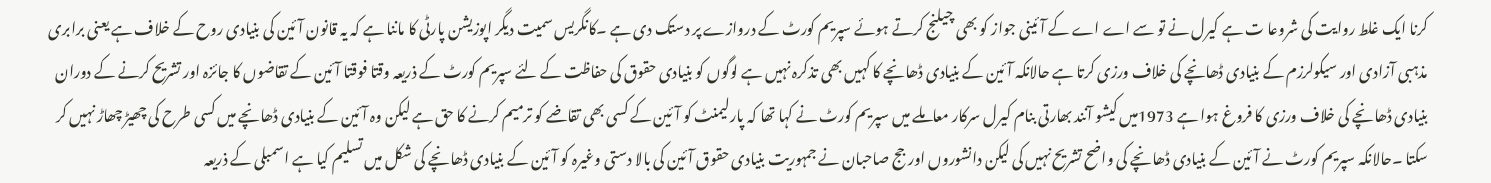کرنا ایک غلط روایت کی شروعا ت ہے کیرل نے تو سے اے اے کے آئینی جواز کو بھی چیلنج کرتے ہوئے سپریم کورٹ کے دروازے پر دستک دی ہے ۔کانگریس سمیت دیگر اپوزیشن پارٹی کا ماننا ہے کہ یہ قانون آئین کی بنیادی روح کے خلاف ہے یعنی برابری مذہبی آزادی اور سیکولرزم کے بنیادی ڈھانچے کی خلاف ورزی کرتا ہے حالانکہ آئین کے بنیادی ڈھانچے کا کہیں بھی تذکرہ نہیں ہے لوگوں کو بنیادی حقوق کی حفاظت کے لئے سپریم کورٹ کے ذریعہ وقتا فوقتا آئین کے تقاضوں کا جائزہ اور تشریح کرنے کے دوران بنیادی ڈھانچے کی خلاف ورزی کا فروغ ہوا ہے 1973میں کیشو آنند بھارتی بنام کیرل سرکار معاملے میں سپریم کورٹ نے کہا تھا کہ پارلیمنٹ کو آئین کے کسی بھی تقاضے کو ترمیم کرنے کا حق ہے لیکن وہ آئین کے بنیادی ڈھانچے میں کسی طرح کی چھیڑ چھاڑ نہیں کر سکتا ۔حالانکہ سپریم کورٹ نے آئین کے بنیادی ڈھانچے کی واضح تشریح نہیں کی لیکن دانشوروں اور جج صاحبان نے جمہوریت بنیادی حقوق آئین کی بالا دستی وغیرہ کو آئین کے بنیادی ڈھانچے کی شکل میں تسلیم کیا ہے اسمبلی کے ذریعہ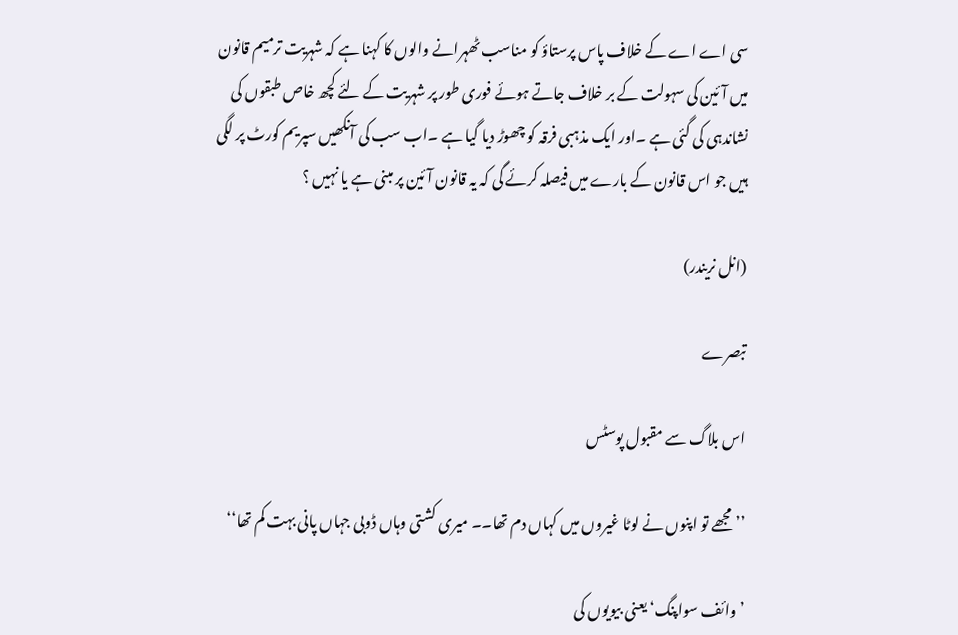سی اے اے کے خلاف پاس پرستاؤ کو مناسب ٹھہرانے والوں کا کہنا ہے کہ شہریت ترمیم قانون میں آئین کی سہولت کے بر خلاف جاتے ہوئے فوری طور پر شہریت کے لئے کچھ خاص طبقوں کی نشاندہی کی گئی ہے ۔اور ایک مذہبی فرقہ کو چھوڑ دیا گیا ہے ۔اب سب کی آنکھیں سپریم کورٹ پر لگی ہیں جو اس قانون کے بارے میں فیصلہ کرئے گی کہ یہ قانون آئین پر مبنی ہے یا نہیں ؟

(انل نریندر)

تبصرے

اس بلاگ سے مقبول پوسٹس

’’مجھے تو اپنوں نے لوٹا غیروں میں کہاں دم تھا۔۔ میری کشتی وہاں ڈوبی جہاں پانی بہت کم تھا‘‘

’وائف سواپنگ‘ یعنی بیویوں کی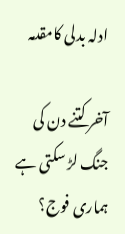ادلہ بدلی کامقدمہ

آخر کتنے دن کی جنگ لڑ سکتی ہے ہماری فوج؟